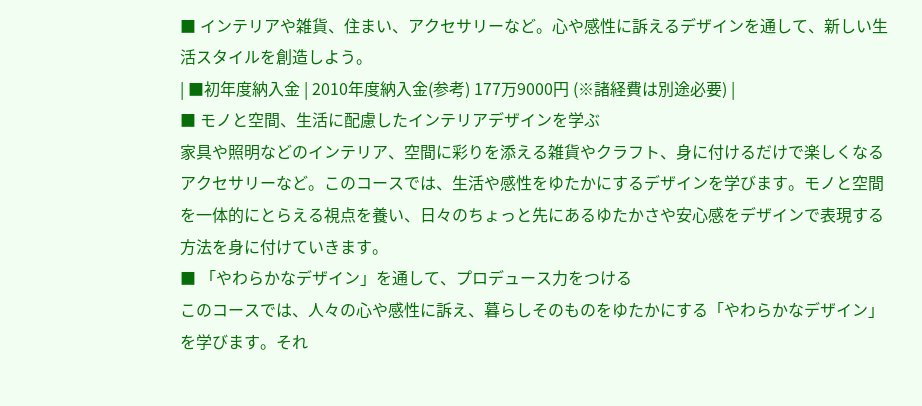■ インテリアや雑貨、住まい、アクセサリーなど。心や感性に訴えるデザインを通して、新しい生活スタイルを創造しよう。
| ■初年度納入金 | 2010年度納入金(参考) 177万9000円 (※諸経費は別途必要) |
■ モノと空間、生活に配慮したインテリアデザインを学ぶ
家具や照明などのインテリア、空間に彩りを添える雑貨やクラフト、身に付けるだけで楽しくなるアクセサリーなど。このコースでは、生活や感性をゆたかにするデザインを学びます。モノと空間を一体的にとらえる視点を養い、日々のちょっと先にあるゆたかさや安心感をデザインで表現する方法を身に付けていきます。
■ 「やわらかなデザイン」を通して、プロデュース力をつける
このコースでは、人々の心や感性に訴え、暮らしそのものをゆたかにする「やわらかなデザイン」を学びます。それ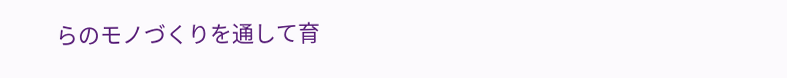らのモノづくりを通して育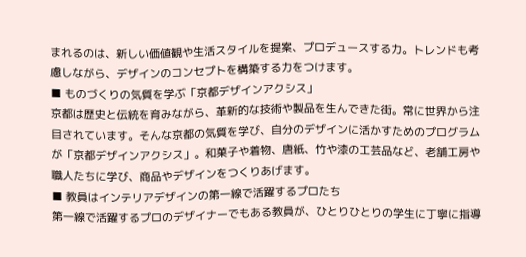まれるのは、新しい価値観や生活スタイルを提案、プロデュースする力。トレンドも考慮しながら、デザインのコンセプトを構築する力をつけます。
■ ものづくりの気質を学ぶ「京都デザインアクシス」
京都は歴史と伝統を育みながら、革新的な技術や製品を生んできた街。常に世界から注目されています。そんな京都の気質を学び、自分のデザインに活かすためのプログラムが「京都デザインアクシス」。和菓子や着物、唐紙、竹や漆の工芸品など、老舗工房や職人たちに学び、商品やデザインをつくりあげます。
■ 教員はインテリアデザインの第一線で活躍するプロたち
第一線で活躍するプロのデザイナーでもある教員が、ひとりひとりの学生に丁寧に指導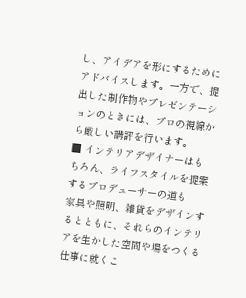し、アイデアを形にするためにアドバイスします。一方で、提出した制作物やプレゼンテーションのときには、プロの視線から厳しい講評を行います。
■ インテリアデザイナーはもちろん、ライフスタイルを提案するプロデューサーの道も
家具や照明、雑貨をデザインするとともに、それらのインテリアを生かした空間や場をつくる仕事に就くこ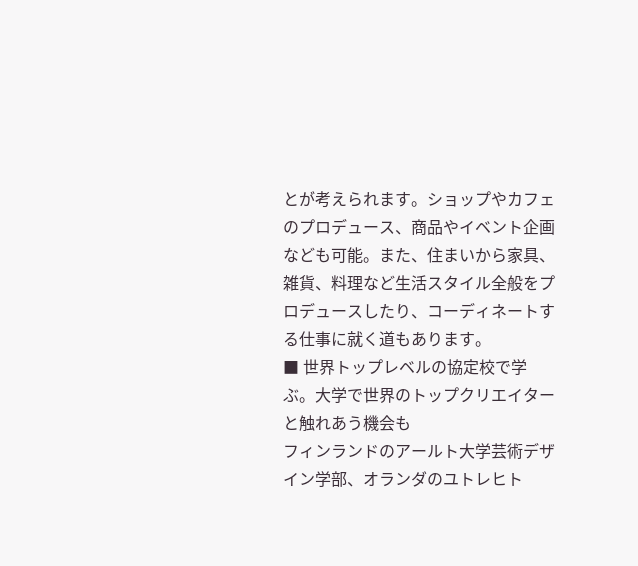とが考えられます。ショップやカフェのプロデュース、商品やイベント企画なども可能。また、住まいから家具、雑貨、料理など生活スタイル全般をプロデュースしたり、コーディネートする仕事に就く道もあります。
■ 世界トップレベルの協定校で学ぶ。大学で世界のトップクリエイターと触れあう機会も
フィンランドのアールト大学芸術デザイン学部、オランダのユトレヒト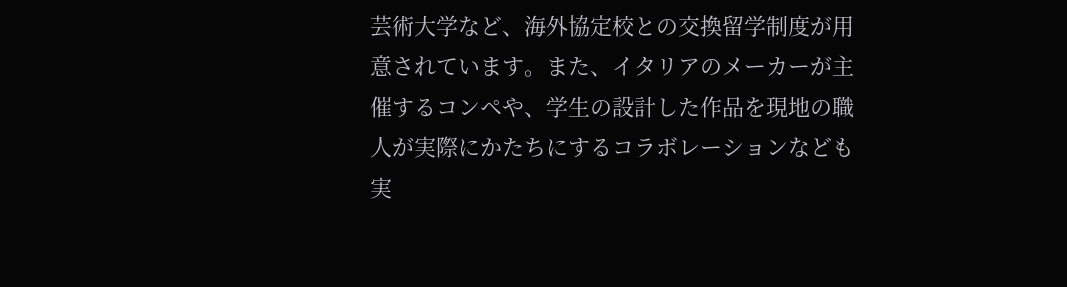芸術大学など、海外協定校との交換留学制度が用意されています。また、イタリアのメーカーが主催するコンペや、学生の設計した作品を現地の職人が実際にかたちにするコラボレーションなども実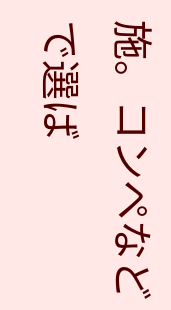施。コンペなどで選ば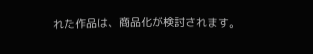れた作品は、商品化が検討されます。